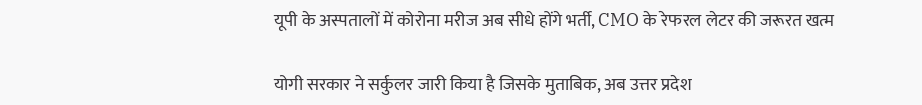यूपी के अस्पतालों में कोरोना मरीज अब सीधे होंगे भर्ती, CMO के रेफरल लेटर की जरूरत खत्म

योगी सरकार ने सर्कुलर जारी किया है जिसके मुताबिक, अब उत्तर प्रदेश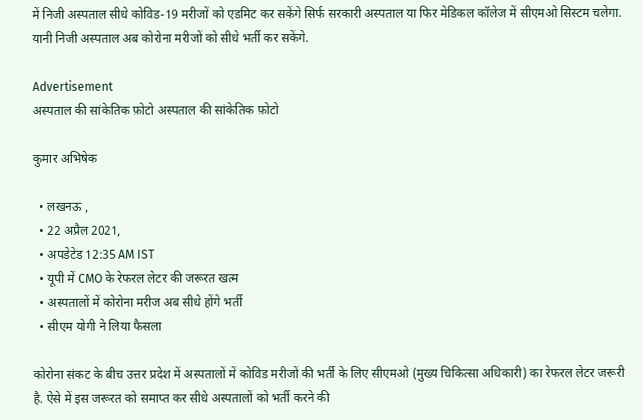में निजी अस्पताल सीधे कोविड-19 मरीजों को एडमिट कर सकेंगे सिर्फ सरकारी अस्पताल या फिर मेडिकल कॉलेज में सीएमओ सिस्टम चलेगा. यानी निजी अस्पताल अब कोरोना मरीजों को सीधे भर्ती कर सकेंगे.

Advertisement
अस्पताल की सांकेतिक फ़ोटो अस्पताल की सांकेतिक फ़ोटो

कुमार अभिषेक

  • लखनऊ ,
  • 22 अप्रैल 2021,
  • अपडेटेड 12:35 AM IST
  • यूपी में CMO के रेफरल लेटर की जरूरत खत्म
  • अस्पतालों में कोरोना मरीज अब सीधे होंगे भर्ती
  • सीएम योगी ने लिया फैसला

कोरोना संकट के बीच उत्तर प्रदेश में अस्पतालों में कोविड मरीजों की भर्ती के लिए सीएमओ (मुख्य चिकित्सा अधिकारी) का रेफरल लेटर जरूरी है. ऐसे में इस जरूरत को समाप्त कर सीधे अस्पतालों को भर्ती करने की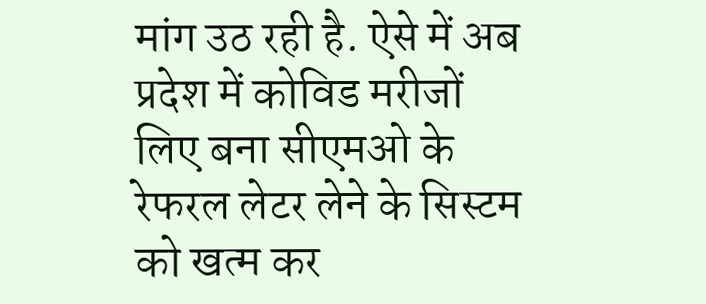मांग उठ रही है. ऐसे में अब प्रदेश में कोविड मरीजों लिए बना सीएमओ के रेफरल लेटर लेने के सिस्टम को खत्म कर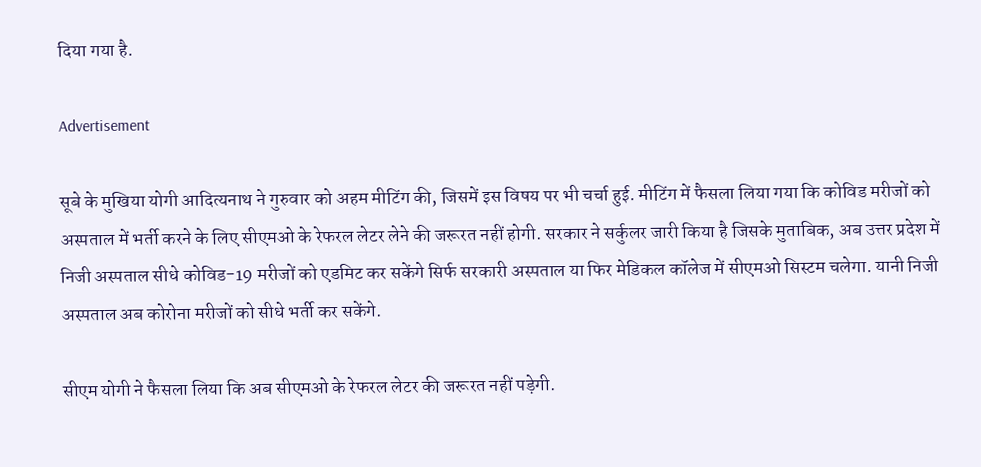दिया गया है.

Advertisement

सूबे के मुखिया योगी आदित्यनाथ ने गुरुवार को अहम मीटिंग की, जिसमें इस विषय पर भी चर्चा हुई. मीटिंग में फैसला लिया गया कि कोविड मरीजों को अस्पताल में भर्ती करने के लिए सीएमओ के रेफरल लेटर लेने की जरूरत नहीं होगी. सरकार ने सर्कुलर जारी किया है जिसके मुताबिक, अब उत्तर प्रदेश में निजी अस्पताल सीधे कोविड-19 मरीजों को एडमिट कर सकेंगे सिर्फ सरकारी अस्पताल या फिर मेडिकल कॉलेज में सीएमओ सिस्टम चलेगा. यानी निजी अस्पताल अब कोरोना मरीजों को सीधे भर्ती कर सकेंगे.

सीएम योगी ने फैसला लिया कि अब सीएमओ के रेफरल लेटर की जरूरत नहीं पड़ेगी.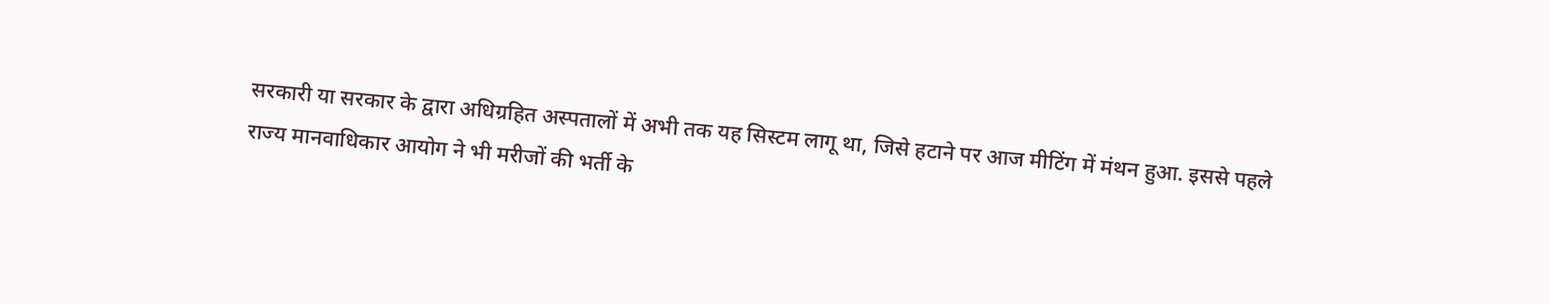सरकारी या सरकार के द्वारा अधिग्रहित अस्पतालों में अभी तक यह सिस्टम लागू था, जिसे हटाने पर आज मीटिंग में मंथन हुआ. इससे पहले राज्य मानवाधिकार आयोग ने भी मरीजों की भर्ती के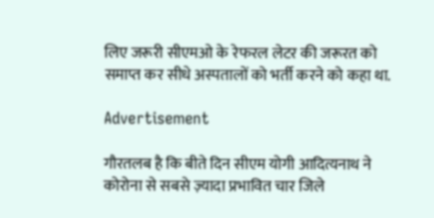लिए जरूरी सीएमओ के रेफरल लेटर की जरूरत को समाप्त कर सीधे अस्पतालों को भर्ती करने को कहा था.

Advertisement

गौरतलब है कि बीते दिन सीएम योगी आदित्यनाथ ने कोरोना से सबसे ज़्यादा प्रभावित चार जिले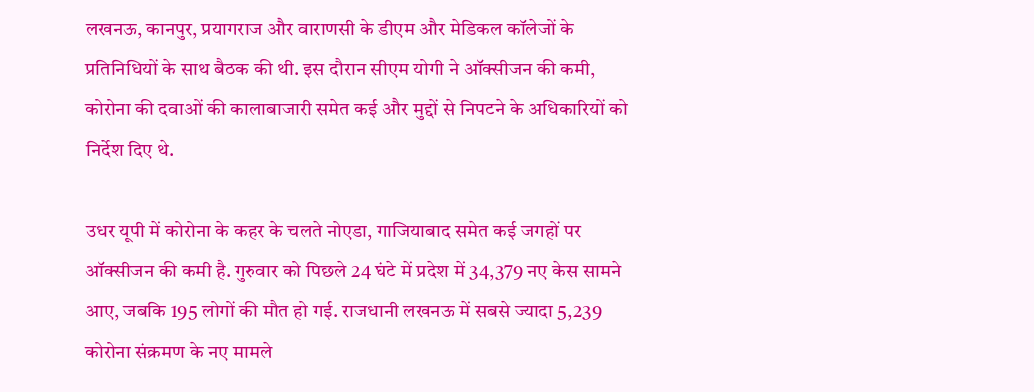लखनऊ, कानपुर, प्रयागराज और वाराणसी के डीएम और मेडिकल कॉलेजों के प्रतिनिधियों के साथ बैठक की थी. इस दौरान सीएम योगी ने ऑक्सीजन की कमी, कोरोना की दवाओं की कालाबाजारी समेत कई और मुद्दों से निपटने के अधिकारियों को निर्देश दिए थे.

उधर यूपी में कोरोना के कहर के चलते नोएडा, गाजियाबाद समेत कई जगहों पर ऑक्सीजन की कमी है. गुरुवार को पिछले 24 घंटे में प्रदेश में 34,379 नए केस सामने आए, जबकि 195 लोगों की मौत हो गई. राजधानी लखनऊ में सबसे ज्यादा 5,239 कोरोना संक्रमण के नए मामले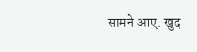सामने आए. खुद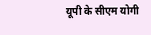यूपी के सीएम योगी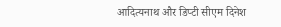आदित्यनाथ और डिप्टी सीएम दिनेश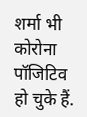शर्मा भी कोरोना पॉजिटिव हो चुके हैं.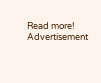Read more!
Advertisement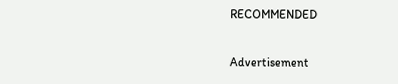RECOMMENDED

Advertisement